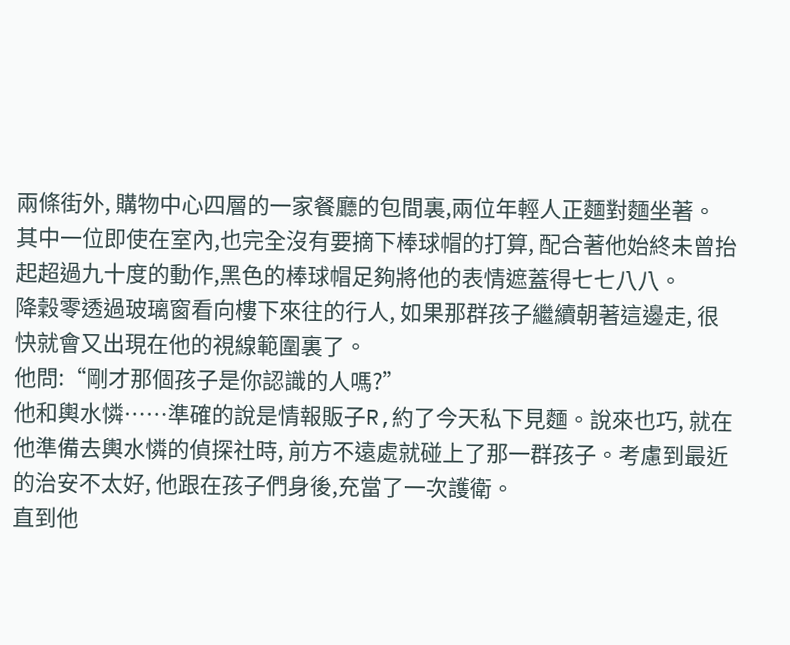兩條街外, 購物中心四層的一家餐廳的包間裏,兩位年輕人正麵對麵坐著。
其中一位即使在室內,也完全沒有要摘下棒球帽的打算, 配合著他始終未曾抬起超過九十度的動作,黑色的棒球帽足夠將他的表情遮蓋得七七八八。
降穀零透過玻璃窗看向樓下來往的行人, 如果那群孩子繼續朝著這邊走, 很快就會又出現在他的視線範圍裏了。
他問:“剛才那個孩子是你認識的人嗎?”
他和輿水憐……準確的說是情報販子R,約了今天私下見麵。說來也巧, 就在他準備去輿水憐的偵探社時, 前方不遠處就碰上了那一群孩子。考慮到最近的治安不太好, 他跟在孩子們身後,充當了一次護衛。
直到他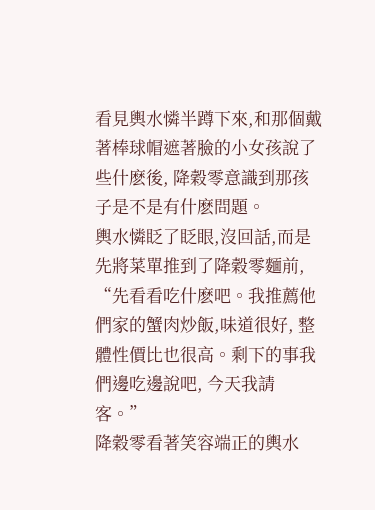看見輿水憐半蹲下來,和那個戴著棒球帽遮著臉的小女孩說了些什麽後, 降穀零意識到那孩子是不是有什麽問題。
輿水憐眨了眨眼,沒回話,而是先將菜單推到了降穀零麵前, “先看看吃什麽吧。我推薦他們家的蟹肉炒飯,味道很好, 整體性價比也很高。剩下的事我們邊吃邊說吧, 今天我請客。”
降穀零看著笑容端正的輿水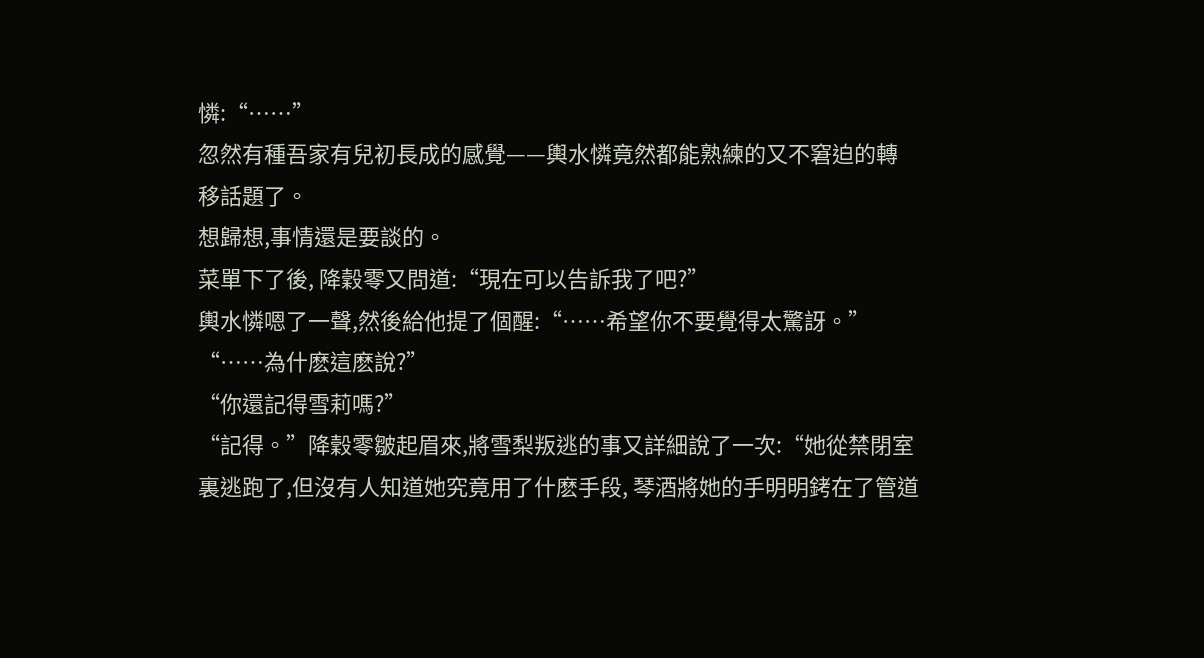憐:“……”
忽然有種吾家有兒初長成的感覺——輿水憐竟然都能熟練的又不窘迫的轉移話題了。
想歸想,事情還是要談的。
菜單下了後, 降穀零又問道:“現在可以告訴我了吧?”
輿水憐嗯了一聲,然後給他提了個醒:“……希望你不要覺得太驚訝。”
“……為什麽這麽說?”
“你還記得雪莉嗎?”
“記得。”降穀零皺起眉來,將雪梨叛逃的事又詳細說了一次:“她從禁閉室裏逃跑了,但沒有人知道她究竟用了什麽手段, 琴酒將她的手明明銬在了管道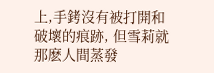上,手銬沒有被打開和破壞的痕跡, 但雪莉就那麽人間蒸發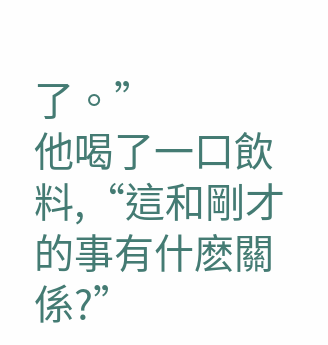了。”
他喝了一口飲料,“這和剛才的事有什麽關係?”